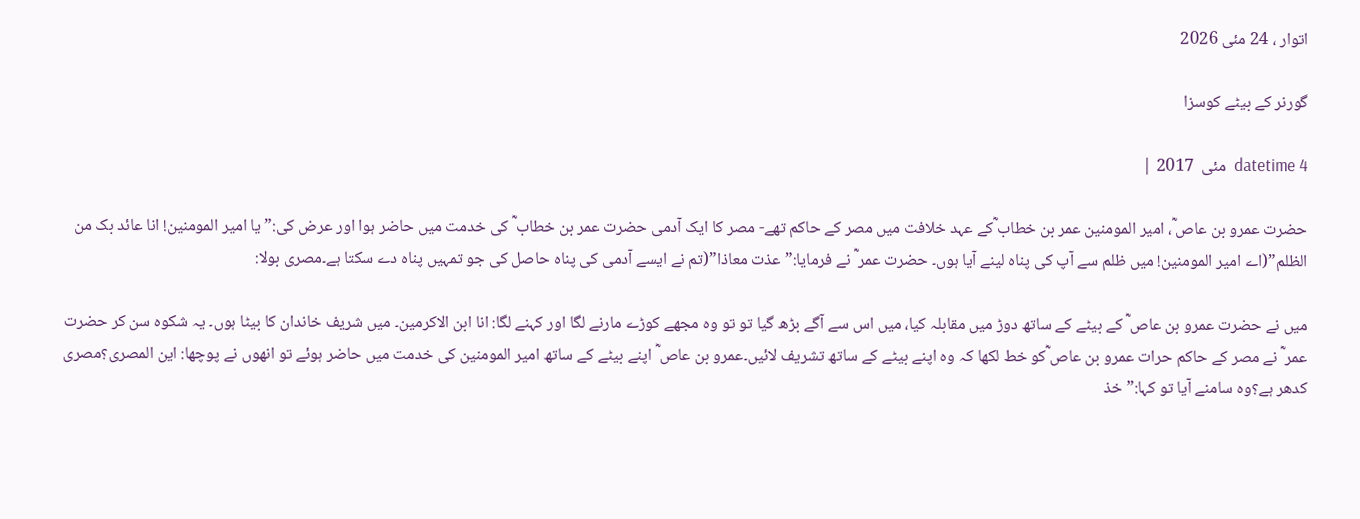اتوار ، 24 مئی 2026

گورنر کے بیٹے کوسزا

datetime 4  مئی  2017 |

حضرت عمرو بن عاص ؓ، امیر المومنین عمر بن خطاب ؓکے عہد خلافت میں مصر کے حاکم تھے- مصر کا ایک آدمی حضرت عمر بن خطاب ؓ کی خدمت میں حاضر ہوا اور عرض کی:” یا امیر المومنین! انا عائد بک من الظلم”(اے امیر المومنین! میں ظلم سے آپ کی پناہ لینے آیا ہوں۔ حضرت عمر ؓ نے فرمایا:” عذت معاذا”(تم نے ایسے آدمی کی پناہ حاصل کی جو تمہیں پناہ دے سکتا ہے۔مصری بولا:

میں نے حضرت عمرو بن عاص ؓ کے بیٹے کے ساتھ دوڑ میں مقابلہ کیا، میں اس سے آگے بڑھ گیا تو تو وہ مجھے کوڑے مارنے لگا اور کہنے لگا: انا ابن الاکرمین۔ میں شریف خاندان کا بیٹا ہوں۔ یہ شکوہ سن کر حضرت عمر ؓ نے مصر کے حاکم حرات عمرو بن عاص ؓکو خط لکھا کہ وہ اپنے بیٹے کے ساتھ تشریف لائيں۔عمرو بن عاص ؓ اپنے بیٹے کے ساتھ امیر المومنین کی خدمت میں حاضر ہوئے تو انھوں نے پوچھا: این المصری؟مصری کدھر ہے؟وہ سامنے آیا تو کہا:” خذ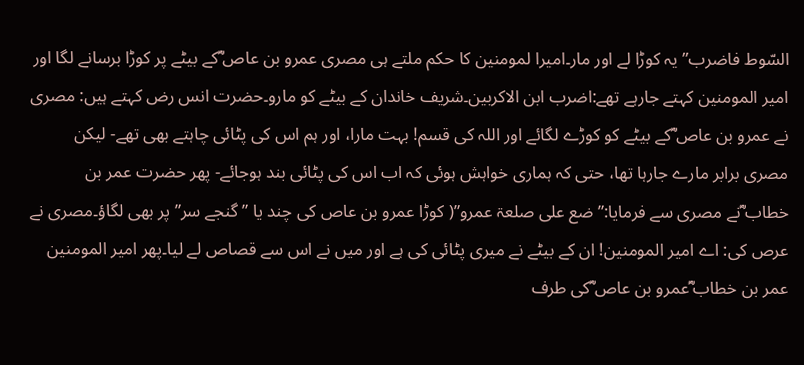السّوط فاضرب”یہ کوڑا لے اور مار۔امیرا لمومنین کا حکم ملتے ہی مصری عمرو بن عاص ؓکے بیٹے پر کوڑا برسانے لگا اور امیر المومنین کہتے جارہے تھے:اضرب ابن الاکربین۔شریف خاندان کے بیٹے کو مارو۔حضرت انس رض کہتے ہیں: مصری نے عمرو بن عاص ؓکے بیٹے کو کوڑے لگائے اور اللہ کی قسم! بہت مارا، اور ہم اس کی پٹائی چاہتے بھی تھے- لیکن مصری برابر مارے جارہا تھا، حتی کہ ہماری خواہش ہوئی کہ اب اس کی پٹائی بند ہوجائے- پھر حضرت عمر بن خطاب ؓنے مصری سے فرمایا:” ضع علی صلعۃ عمرو”( کوڑا عمرو بن عاص کی چند یا ” گنجے سر” پر بھی لگاؤ۔مصری نے عرص کی: اے امیر المومنین! ان کے بیٹے نے میری پٹائی کی ہے اور میں نے اس سے قصاص لے لیا۔پھر امیر المومنین عمر بن خطاب ؓعمرو بن عاص ؓکی طرف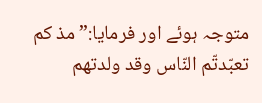متوجہ ہوئے اور فرمایا:” مذ کم تعبّدتّم النّاس وقد ولدتھم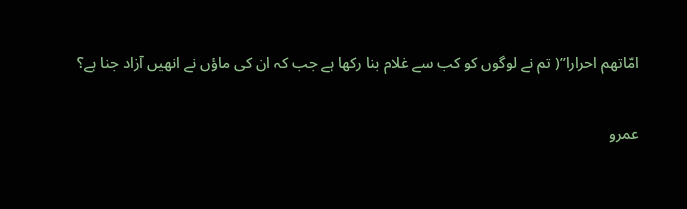امّاتھم احرارا”( تم نے لوگوں کو کب سے غلام بنا رکھا ہے جب کہ ان کی ماؤں نے انھیں آزاد جنا ہے؟

عمرو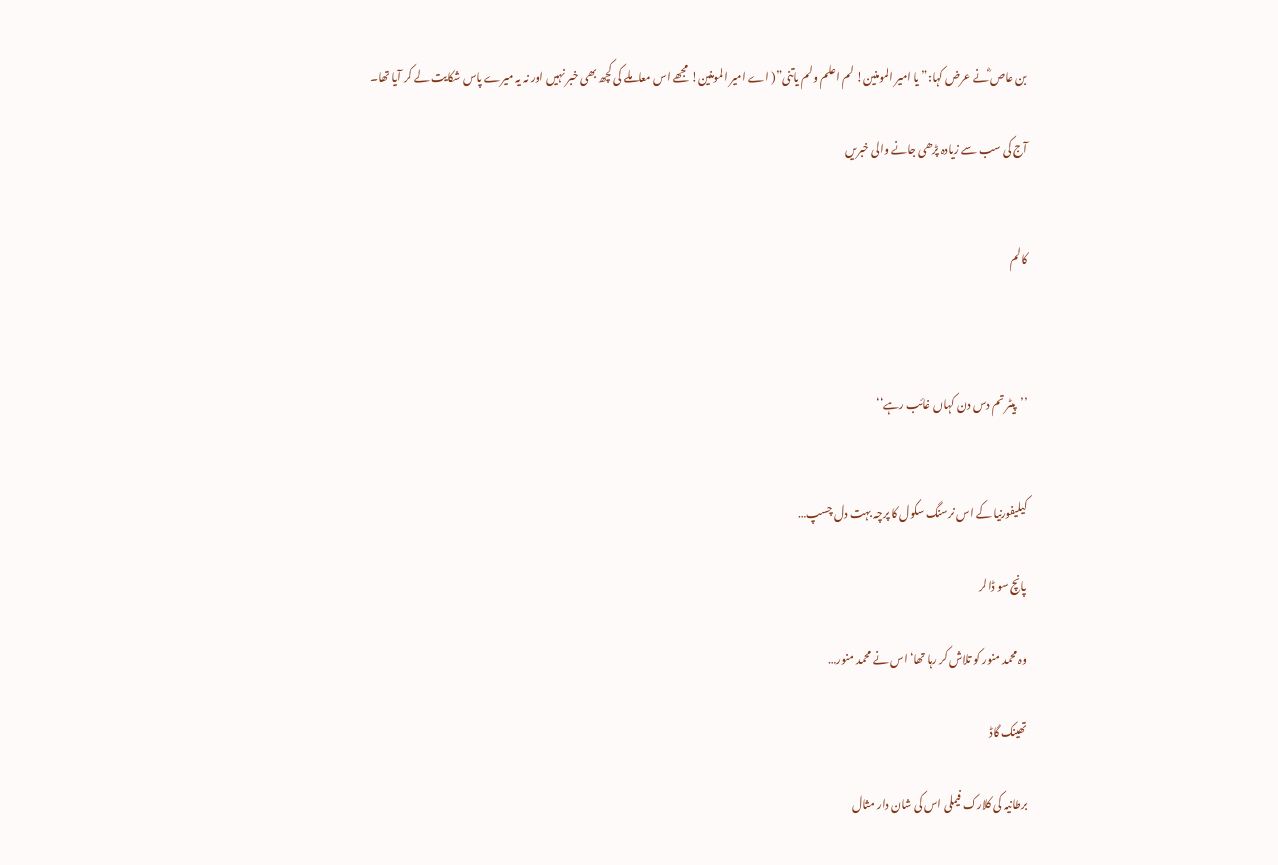بن عاص ؓنے عرض کہا:” یا امیر المومنین! لم اعلم ولم یاتنی”( اے امیر المومنین! مجھے اس معاملے کی کچھ بھی خبر نہیں اور نہ یہ میرے پاس شکایت لے کر آیا تھا۔

آج کی سب سے زیادہ پڑھی جانے والی خبریں


کالم



’’پیٹر تم دس دن کہاں غائب رہے‘‘


کیلیفورنیا کے اس نرسنگ سکول کا پرچہ بہت دل چسپ…

پانچ سو ڈالر

وہ محمد منور کو تلاش کر رہا تھا‘ اس نے محمد منور…

تھینک گاڈ

برطانیہ کی کلارک فیملی اس کی شان دار مثال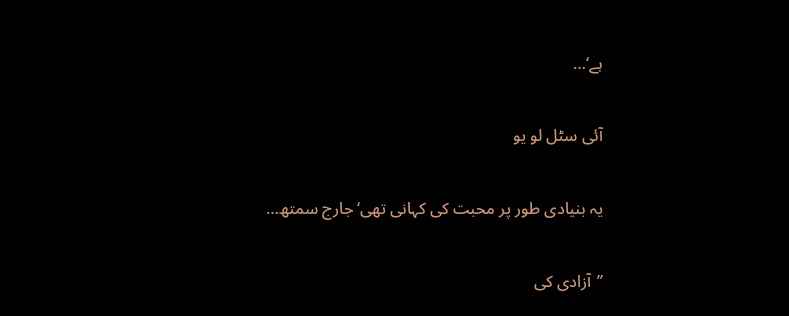ہے‘…

آئی سٹل لو یو

یہ بنیادی طور پر محبت کی کہانی تھی‘ جارج سمتھ…

’’آزادی کی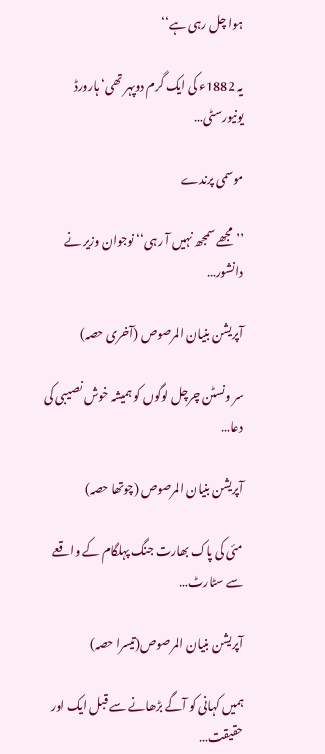ہوا چل رہی ہے‘‘

یہ 1882ء کی ایک گرم دوپہر تھی‘ ہارورڈ یونیورسٹی…

موسمی پرندے

’’ مجھے سمجھ نہیں آ رہی‘‘ نوجوان وزیر نے دانشور…

آپریشن بنیان المرصوص (آخری حصہ)

سر ونسٹن چرچل لوگوں کو ہمیشہ خوش نصیبی کی دعا…

آپریشن بنیان المرصوص (چوتھا حصہ)

مئی کی پاک بھارت جنگ پہلگام کے واقعے سے سٹارٹ…

آپریشن بنیان المرصوص(تیسرا حصہ)

ہمیں کہانی کو آگے بڑھانے سے قبل ایک اور حقیقت…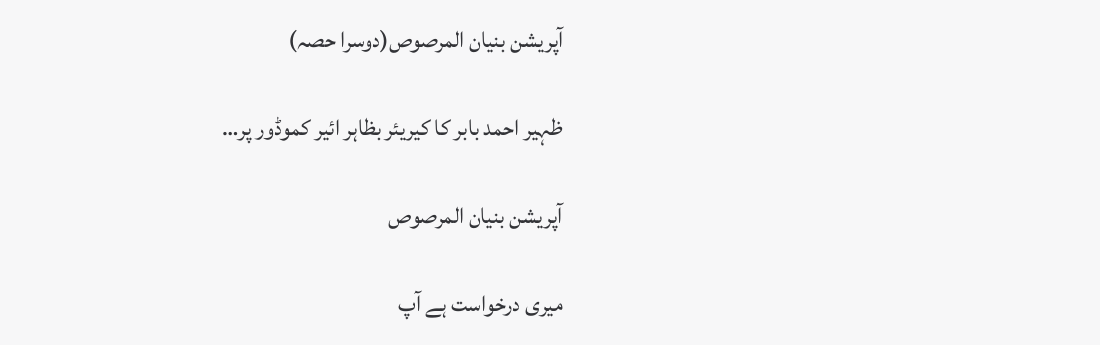آپریشن بنیان المرصوص(دوسرا حصہ)

ظہیر احمد بابر کا کیریئر بظاہر ائیر کموڈور پر…

آپریشن بنیان المرصوص

میری درخواست ہے آپ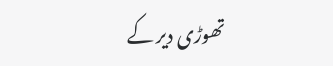تھوڑی دیر کے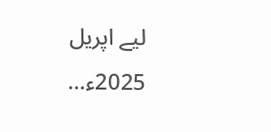لیے اپریل 2025ء…